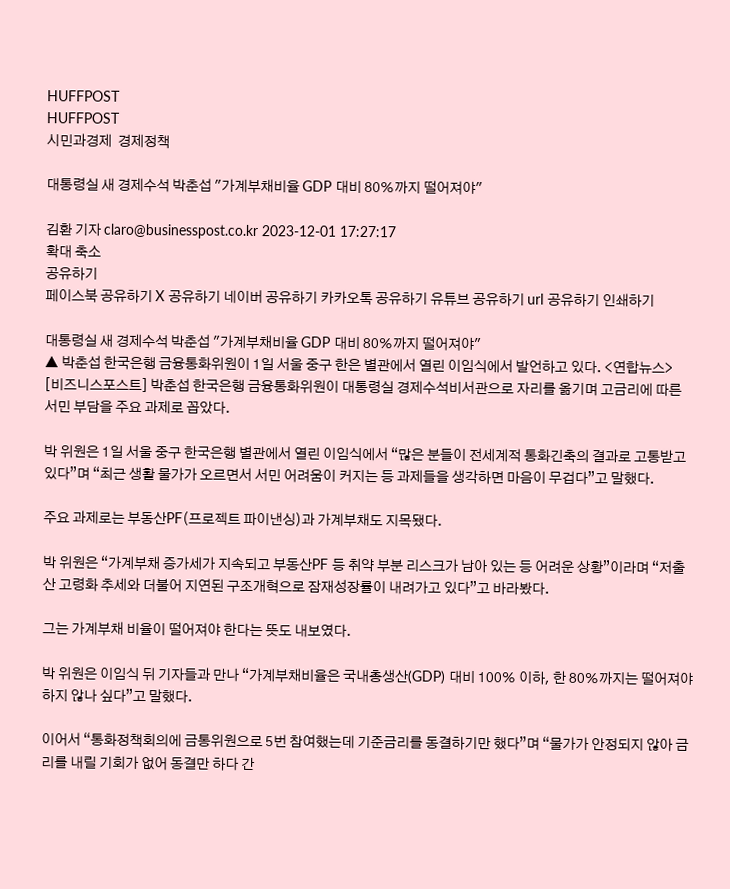HUFFPOST
HUFFPOST
시민과경제  경제정책

대통령실 새 경제수석 박춘섭 "가계부채비율 GDP 대비 80%까지 떨어져야"

김환 기자 claro@businesspost.co.kr 2023-12-01 17:27:17
확대 축소
공유하기
페이스북 공유하기 X 공유하기 네이버 공유하기 카카오톡 공유하기 유튜브 공유하기 url 공유하기 인쇄하기

대통령실 새 경제수석 박춘섭 "가계부채비율 GDP 대비 80%까지 떨어져야"
▲ 박춘섭 한국은행 금융통화위원이 1일 서울 중구 한은 별관에서 열린 이임식에서 발언하고 있다. <연합뉴스>
[비즈니스포스트] 박춘섭 한국은행 금융통화위원이 대통령실 경제수석비서관으로 자리를 옮기며 고금리에 따른 서민 부담을 주요 과제로 꼽았다.

박 위원은 1일 서울 중구 한국은행 별관에서 열린 이임식에서 “많은 분들이 전세계적 통화긴축의 결과로 고통받고 있다”며 “최근 생활 물가가 오르면서 서민 어려움이 커지는 등 과제들을 생각하면 마음이 무겁다”고 말했다.

주요 과제로는 부동산PF(프로젝트 파이낸싱)과 가계부채도 지목됐다.

박 위원은 “가계부채 증가세가 지속되고 부동산PF 등 취약 부분 리스크가 남아 있는 등 어려운 상황”이라며 “저출산 고령화 추세와 더불어 지연된 구조개혁으로 잠재성장률이 내려가고 있다”고 바라봤다.

그는 가계부채 비율이 떨어져야 한다는 뜻도 내보였다.

박 위원은 이임식 뒤 기자들과 만나 “가계부채비율은 국내총생산(GDP) 대비 100% 이하, 한 80%까지는 떨어져야 하지 않나 싶다”고 말했다.

이어서 “통화정책회의에 금통위원으로 5번 참여했는데 기준금리를 동결하기만 했다”며 “물가가 안정되지 않아 금리를 내릴 기회가 없어 동결만 하다 간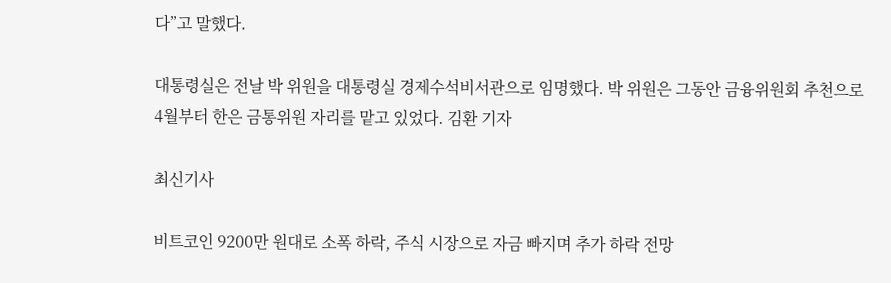다”고 말했다.

대통령실은 전날 박 위원을 대통령실 경제수석비서관으로 임명했다. 박 위원은 그동안 금융위원회 추천으로 4월부터 한은 금통위원 자리를 맡고 있었다. 김환 기자

최신기사

비트코인 9200만 원대로 소폭 하락, 주식 시장으로 자금 빠지며 추가 하락 전망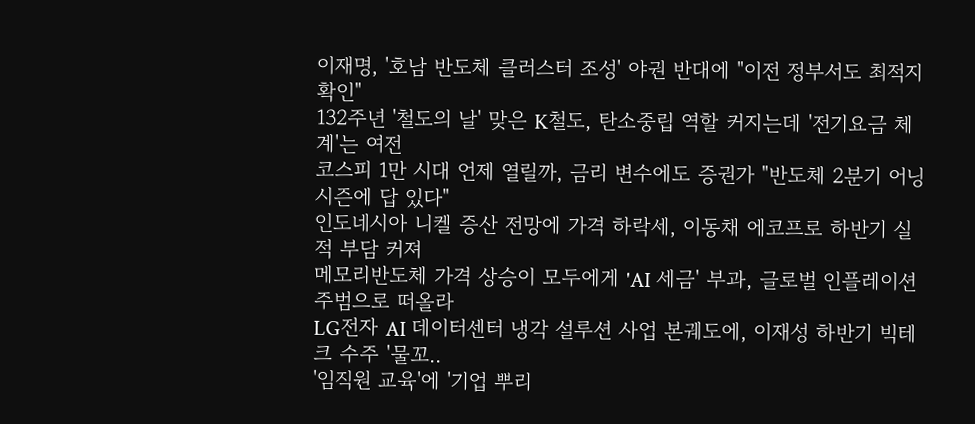이재명, '호남 반도체 클러스터 조성' 야권 반대에 "이전 정부서도 최적지 확인"
132주년 '철도의 날' 맞은 K철도, 탄소중립 역할 커지는데 '전기요금 체계'는 여전
코스피 1만 시대 언제 열릴까, 금리 변수에도 증권가 "반도체 2분기 어닝시즌에 답 있다"
인도네시아 니켈 증산 전망에 가격 하락세, 이동채 에코프로 하반기 실적 부담 커져
메모리반도체 가격 상승이 모두에게 'AI 세금' 부과, 글로벌 인플레이션 주범으로 떠올라
LG전자 AI 데이터센터 냉각 설루션 사업 본궤도에, 이재성 하반기 빅테크 수주 '물꼬..
'임직원 교육'에 '기업 뿌리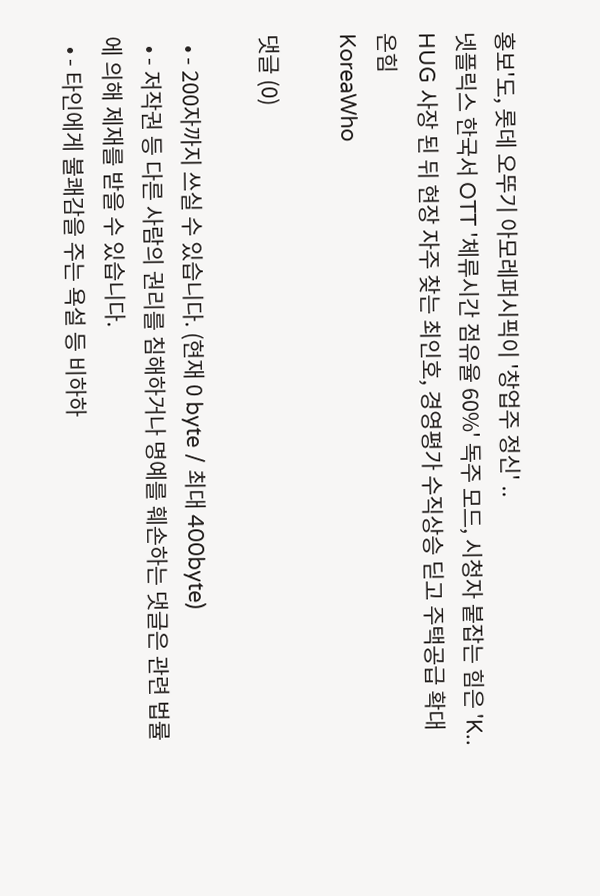홍보'도, 롯데 오뚜기 아모레퍼시픽이 '창업주 정신' ..
넷플릭스 한국서 OTT '체류시간 점유율 60%' 독주 모드, 시청자 붙잡는 힘은 'K..
HUG 사장 된 뒤 현장 자주 찾는 최인호, 경영평가 수직상승 딛고 주택공급 확대 온힘
KoreaWho

댓글 (0)

  • - 200자까지 쓰실 수 있습니다. (현재 0 byte / 최대 400byte)
  • - 저작권 등 다른 사람의 권리를 침해하거나 명예를 훼손하는 댓글은 관련 법률에 의해 제재를 받을 수 있습니다.
  • - 타인에게 불쾌감을 주는 욕설 등 비하하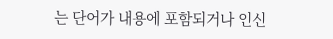는 단어가 내용에 포함되거나 인신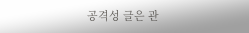공격성 글은 관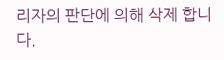리자의 판단에 의해 삭제 합니다.